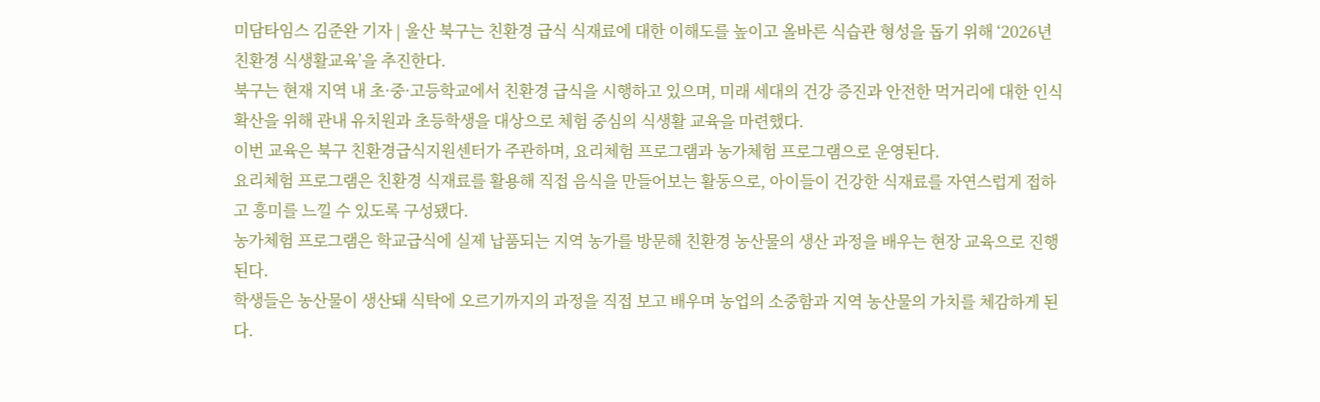미담타임스 김준완 기자 | 울산 북구는 친환경 급식 식재료에 대한 이해도를 높이고 올바른 식습관 형성을 돕기 위해 ‘2026년 친환경 식생활교육’을 추진한다.
북구는 현재 지역 내 초·중·고등학교에서 친환경 급식을 시행하고 있으며, 미래 세대의 건강 증진과 안전한 먹거리에 대한 인식 확산을 위해 관내 유치원과 초등학생을 대상으로 체험 중심의 식생활 교육을 마련했다.
이번 교육은 북구 친환경급식지원센터가 주관하며, 요리체험 프로그램과 농가체험 프로그램으로 운영된다.
요리체험 프로그램은 친환경 식재료를 활용해 직접 음식을 만들어보는 활동으로, 아이들이 건강한 식재료를 자연스럽게 접하고 흥미를 느낄 수 있도록 구성됐다.
농가체험 프로그램은 학교급식에 실제 납품되는 지역 농가를 방문해 친환경 농산물의 생산 과정을 배우는 현장 교육으로 진행된다.
학생들은 농산물이 생산돼 식탁에 오르기까지의 과정을 직접 보고 배우며 농업의 소중함과 지역 농산물의 가치를 체감하게 된다.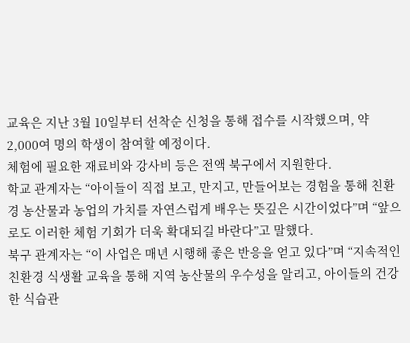교육은 지난 3월 10일부터 선착순 신청을 통해 접수를 시작했으며, 약 2,000여 명의 학생이 참여할 예정이다.
체험에 필요한 재료비와 강사비 등은 전액 북구에서 지원한다.
학교 관계자는 “아이들이 직접 보고, 만지고, 만들어보는 경험을 통해 친환경 농산물과 농업의 가치를 자연스럽게 배우는 뜻깊은 시간이었다”며 “앞으로도 이러한 체험 기회가 더욱 확대되길 바란다”고 말했다.
북구 관계자는 “이 사업은 매년 시행해 좋은 반응을 얻고 있다”며 “지속적인 친환경 식생활 교육을 통해 지역 농산물의 우수성을 알리고, 아이들의 건강한 식습관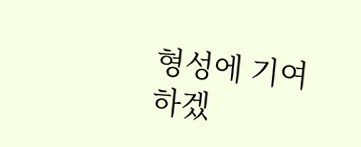형성에 기여하겠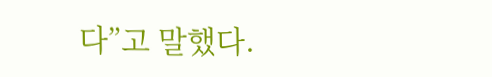다”고 말했다.